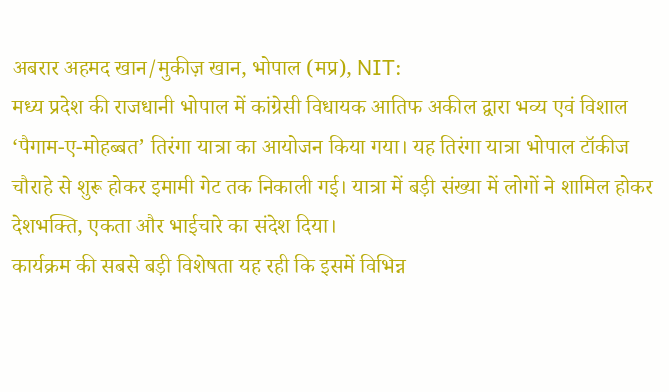अबरार अहमद खान/मुकीज़ खान, भोपाल (मप्र), NIT:
मध्य प्रदेश की राजधानी भोपाल में कांग्रेसी विधायक आतिफ अकील द्वारा भव्य एवं विशाल ‘पैगाम-ए-मोहब्बत’ तिरंगा यात्रा का आयोजन किया गया। यह तिरंगा यात्रा भोपाल टॉकीज चौराहे से शुरू होकर इमामी गेट तक निकाली गई। यात्रा में बड़ी संख्या में लोगों ने शामिल होकर देशभक्ति, एकता और भाईचारे का संदेश दिया।
कार्यक्रम की सबसे बड़ी विशेषता यह रही कि इसमें विभिन्न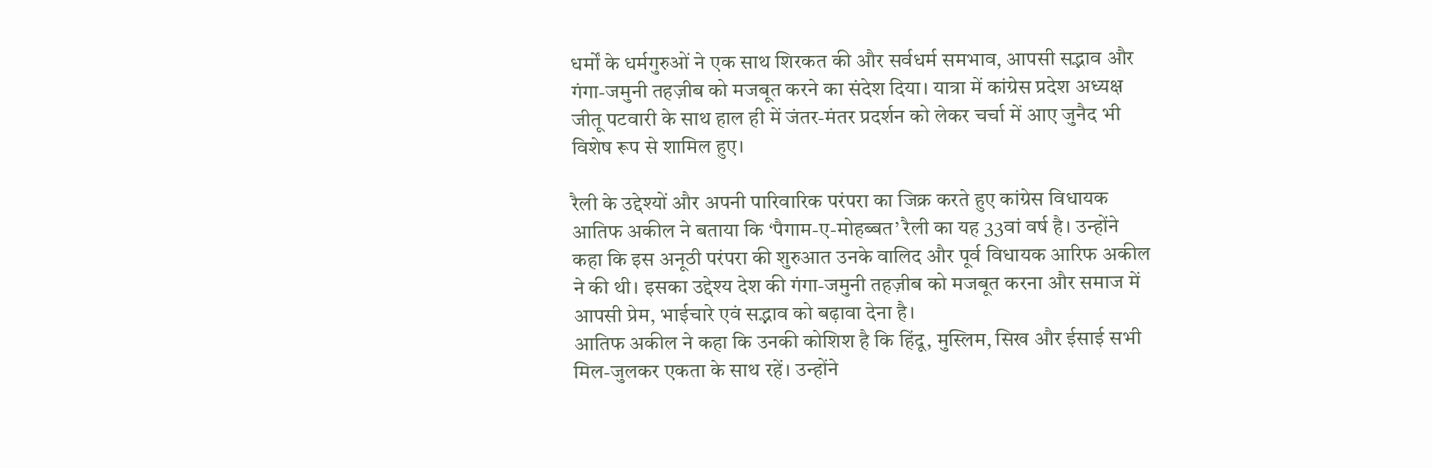धर्मों के धर्मगुरुओं ने एक साथ शिरकत की और सर्वधर्म समभाव, आपसी सद्भाव और गंगा-जमुनी तहज़ीब को मजबूत करने का संदेश दिया। यात्रा में कांग्रेस प्रदेश अध्यक्ष जीतू पटवारी के साथ हाल ही में जंतर-मंतर प्रदर्शन को लेकर चर्चा में आए जुनैद भी विशेष रूप से शामिल हुए।

रैली के उद्देश्यों और अपनी पारिवारिक परंपरा का जिक्र करते हुए कांग्रेस विधायक आतिफ अकील ने बताया कि ‘पैगाम-ए-मोहब्बत’ रैली का यह 33वां वर्ष है। उन्होंने कहा कि इस अनूठी परंपरा की शुरुआत उनके वालिद और पूर्व विधायक आरिफ अकील ने की थी। इसका उद्देश्य देश की गंगा-जमुनी तहज़ीब को मजबूत करना और समाज में आपसी प्रेम, भाईचारे एवं सद्भाव को बढ़ावा देना है।
आतिफ अकील ने कहा कि उनकी कोशिश है कि हिंदू, मुस्लिम, सिख और ईसाई सभी मिल-जुलकर एकता के साथ रहें। उन्होंने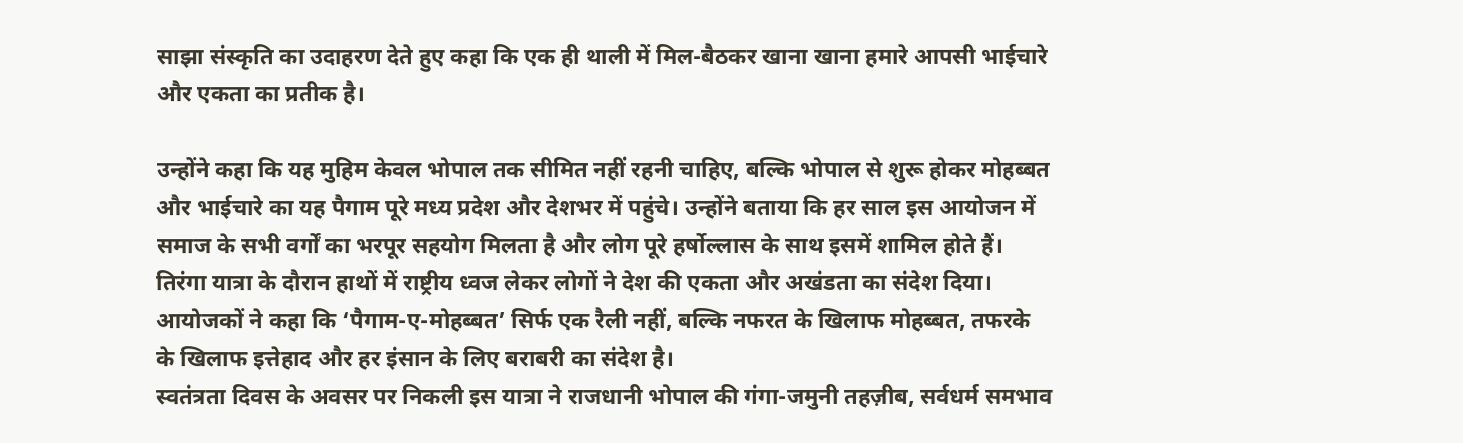साझा संस्कृति का उदाहरण देते हुए कहा कि एक ही थाली में मिल-बैठकर खाना खाना हमारे आपसी भाईचारे और एकता का प्रतीक है।

उन्होंने कहा कि यह मुहिम केवल भोपाल तक सीमित नहीं रहनी चाहिए, बल्कि भोपाल से शुरू होकर मोहब्बत और भाईचारे का यह पैगाम पूरे मध्य प्रदेश और देशभर में पहुंचे। उन्होंने बताया कि हर साल इस आयोजन में समाज के सभी वर्गों का भरपूर सहयोग मिलता है और लोग पूरे हर्षोल्लास के साथ इसमें शामिल होते हैं।
तिरंगा यात्रा के दौरान हाथों में राष्ट्रीय ध्वज लेकर लोगों ने देश की एकता और अखंडता का संदेश दिया। आयोजकों ने कहा कि ‘पैगाम-ए-मोहब्बत’ सिर्फ एक रैली नहीं, बल्कि नफरत के खिलाफ मोहब्बत, तफरके के खिलाफ इत्तेहाद और हर इंसान के लिए बराबरी का संदेश है।
स्वतंत्रता दिवस के अवसर पर निकली इस यात्रा ने राजधानी भोपाल की गंगा-जमुनी तहज़ीब, सर्वधर्म समभाव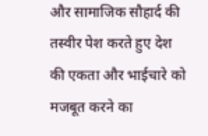और सामाजिक सौहार्द की तस्वीर पेश करते हुए देश की एकता और भाईचारे को मजबूत करने का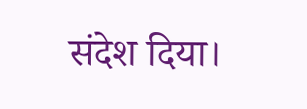संदेश दिया।